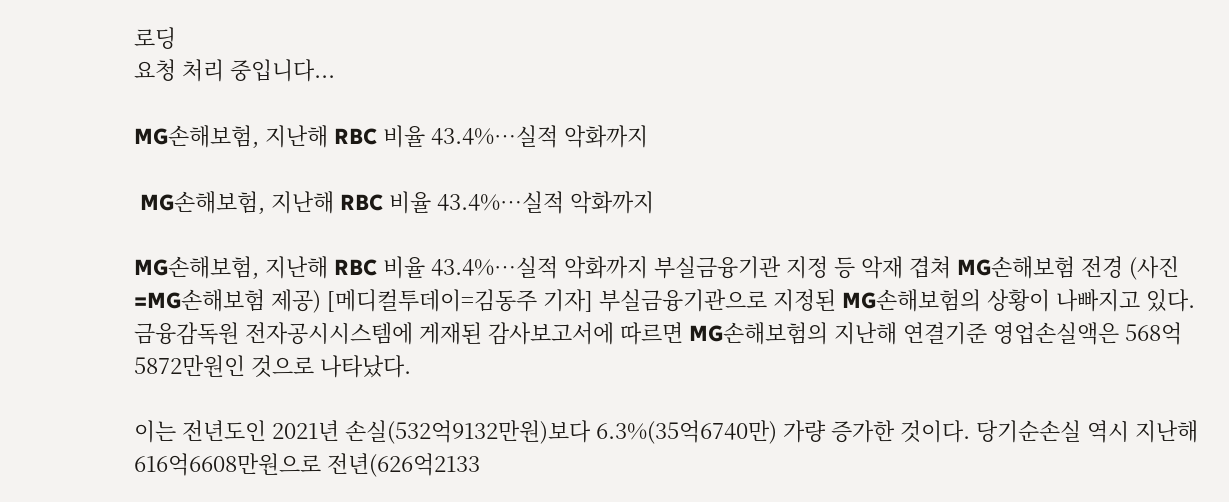로딩
요청 처리 중입니다...

MG손해보험, 지난해 RBC 비율 43.4%…실적 악화까지

 MG손해보험, 지난해 RBC 비율 43.4%…실적 악화까지

MG손해보험, 지난해 RBC 비율 43.4%…실적 악화까지 부실금융기관 지정 등 악재 겹쳐 MG손해보험 전경 (사진=MG손해보험 제공) [메디컬투데이=김동주 기자] 부실금융기관으로 지정된 MG손해보험의 상황이 나빠지고 있다. 금융감독원 전자공시시스템에 게재된 감사보고서에 따르면 MG손해보험의 지난해 연결기준 영업손실액은 568억5872만원인 것으로 나타났다.

이는 전년도인 2021년 손실(532억9132만원)보다 6.3%(35억6740만) 가량 증가한 것이다. 당기순손실 역시 지난해 616억6608만원으로 전년(626억2133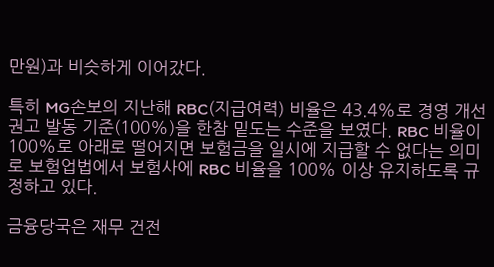만원)과 비슷하게 이어갔다.

특히 MG손보의 지난해 RBC(지급여력) 비율은 43.4%로 경영 개선 권고 발동 기준(100%)을 한참 밑도는 수준을 보였다. RBC 비율이 100%로 아래로 떨어지면 보험금을 일시에 지급할 수 없다는 의미로 보험업법에서 보험사에 RBC 비율을 100% 이상 유지하도록 규정하고 있다.

금융당국은 재무 건전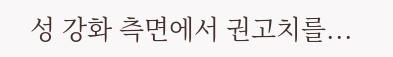성 강화 측면에서 권고치를...